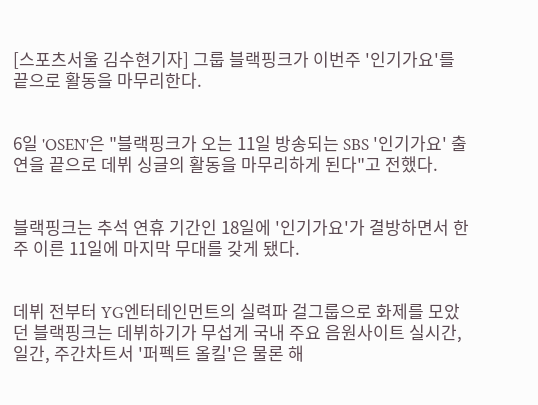[스포츠서울 김수현기자] 그룹 블랙핑크가 이번주 '인기가요'를 끝으로 활동을 마무리한다.


6일 'OSEN'은 "블랙핑크가 오는 11일 방송되는 SBS '인기가요' 출연을 끝으로 데뷔 싱글의 활동을 마무리하게 된다"고 전했다.


블랙핑크는 추석 연휴 기간인 18일에 '인기가요'가 결방하면서 한 주 이른 11일에 마지막 무대를 갖게 됐다.


데뷔 전부터 YG엔터테인먼트의 실력파 걸그룹으로 화제를 모았던 블랙핑크는 데뷔하기가 무섭게 국내 주요 음원사이트 실시간, 일간, 주간차트서 '퍼펙트 올킬'은 물론 해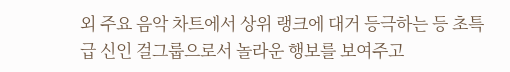외 주요 음악 차트에서 상위 랭크에 대거 등극하는 등 초특급 신인 걸그룹으로서 놀라운 행보를 보여주고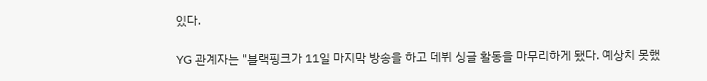있다.


YG 관계자는 "블랙핑크가 11일 마지막 방송을 하고 데뷔 싱글 활동을 마무리하게 됐다. 예상치 못했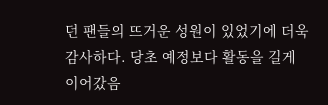던 팬들의 뜨거운 성원이 있었기에 더욱 감사하다. 당초 예정보다 활동을 길게 이어갔음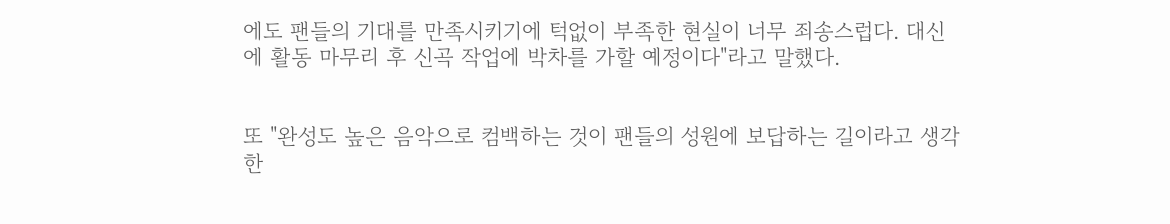에도 팬들의 기대를 만족시키기에 턱없이 부족한 현실이 너무 죄송스럽다. 대신에 활동 마무리 후 신곡 작업에 박차를 가할 예정이다"라고 말했다.


또 "완성도 높은 음악으로 컴백하는 것이 팬들의 성원에 보답하는 길이라고 생각한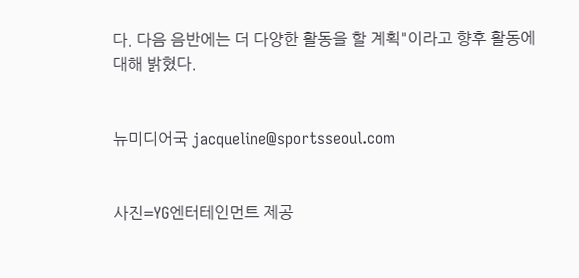다. 다음 음반에는 더 다양한 활동을 할 계획"이라고 향후 활동에 대해 밝혔다.


뉴미디어국 jacqueline@sportsseoul.com


사진=YG엔터테인먼트 제공